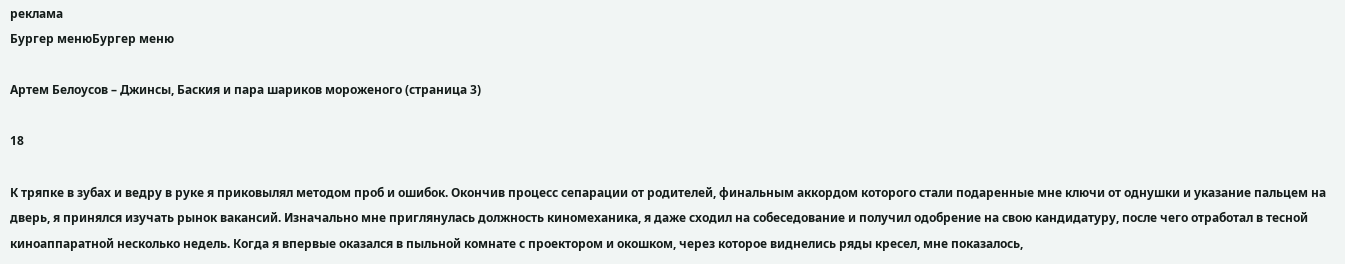реклама
Бургер менюБургер меню

Артем Белоусов – Джинсы, Баския и пара шариков мороженого (страница 3)

18

К тряпке в зубах и ведру в руке я приковылял методом проб и ошибок. Окончив процесс сепарации от родителей, финальным аккордом которого стали подаренные мне ключи от однушки и указание пальцем на дверь, я принялся изучать рынок вакансий. Изначально мне приглянулась должность киномеханика, я даже сходил на собеседование и получил одобрение на свою кандидатуру, после чего отработал в тесной киноаппаратной несколько недель. Когда я впервые оказался в пыльной комнате с проектором и окошком, через которое виднелись ряды кресел, мне показалось,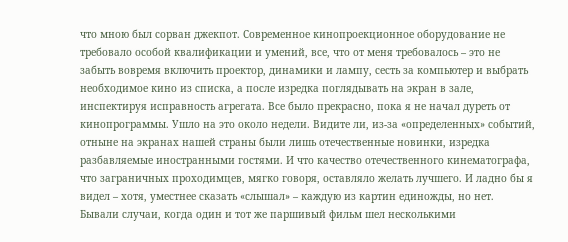что мною был сорван джекпот. Современное кинопроекционное оборудование не требовало особой квалификации и умений, все, что от меня требовалось – это не забыть вовремя включить проектор, динамики и лампу, сесть за компьютер и выбрать необходимое кино из списка, а после изредка поглядывать на экран в зале, инспектируя исправность агрегата. Все было прекрасно, пока я не начал дуреть от кинопрограммы. Ушло на это около недели. Видите ли, из-за «определенных» событий, отныне на экранах нашей страны были лишь отечественные новинки, изредка разбавляемые иностранными гостями. И что качество отечественного кинематографа, что заграничных проходимцев, мягко говоря, оставляло желать лучшего. И ладно бы я видел – хотя, уместнее сказать «слышал» – каждую из картин единожды, но нет. Бывали случаи, когда один и тот же паршивый фильм шел несколькими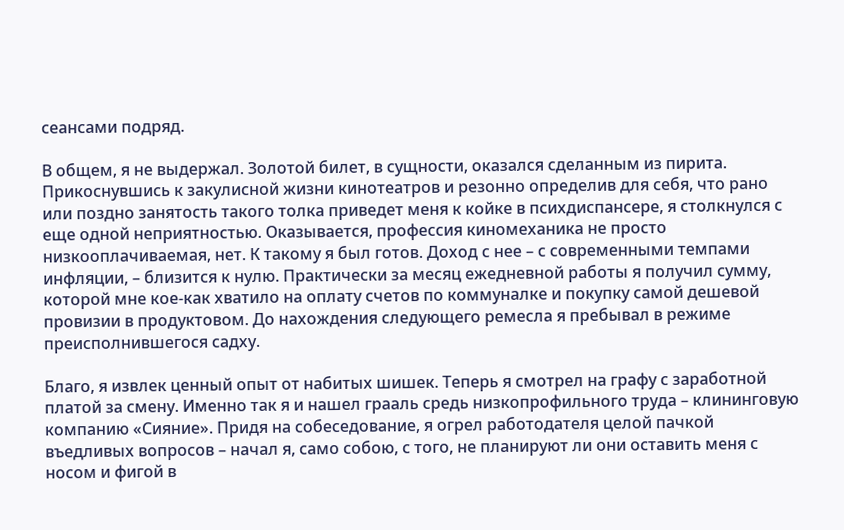сеансами подряд.

В общем, я не выдержал. Золотой билет, в сущности, оказался сделанным из пирита. Прикоснувшись к закулисной жизни кинотеатров и резонно определив для себя, что рано или поздно занятость такого толка приведет меня к койке в психдиспансере, я столкнулся с еще одной неприятностью. Оказывается, профессия киномеханика не просто низкооплачиваемая, нет. К такому я был готов. Доход с нее – с современными темпами инфляции, – близится к нулю. Практически за месяц ежедневной работы я получил сумму, которой мне кое-как хватило на оплату счетов по коммуналке и покупку самой дешевой провизии в продуктовом. До нахождения следующего ремесла я пребывал в режиме преисполнившегося садху.

Благо, я извлек ценный опыт от набитых шишек. Теперь я смотрел на графу с заработной платой за смену. Именно так я и нашел грааль средь низкопрофильного труда – клининговую компанию «Сияние». Придя на собеседование, я огрел работодателя целой пачкой въедливых вопросов – начал я, само собою, с того, не планируют ли они оставить меня с носом и фигой в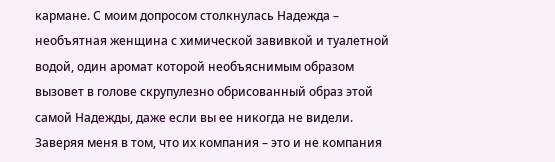кармане. С моим допросом столкнулась Надежда – необъятная женщина с химической завивкой и туалетной водой, один аромат которой необъяснимым образом вызовет в голове скрупулезно обрисованный образ этой самой Надежды, даже если вы ее никогда не видели. Заверяя меня в том, что их компания – это и не компания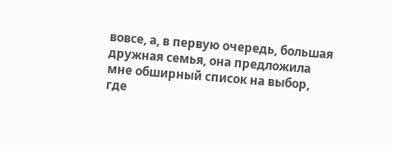вовсе, а, в первую очередь, большая дружная семья, она предложила мне обширный список на выбор, где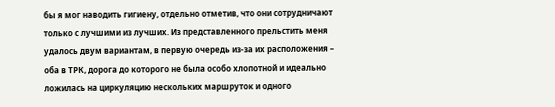бы я мог наводить гигиену, отдельно отметив, что они сотрудничают только с лучшими из лучших. Из представленного прельстить меня удалось двум вариантам, в первую очередь из-за их расположения – оба в ТРК, дорога до которого не была особо хлопотной и идеально ложилась на циркуляцию нескольких маршруток и одного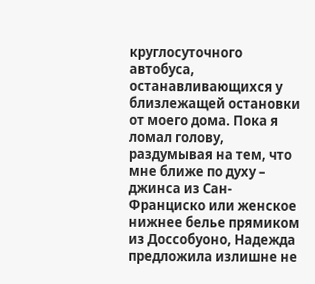круглосуточного автобуса, останавливающихся у близлежащей остановки от моего дома. Пока я ломал голову, раздумывая на тем, что мне ближе по духу – джинса из Сан-Франциско или женское нижнее белье прямиком из Доссобуоно, Надежда предложила излишне не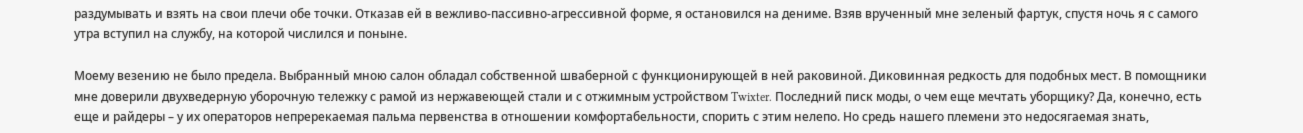раздумывать и взять на свои плечи обе точки. Отказав ей в вежливо-пассивно-агрессивной форме, я остановился на дениме. Взяв врученный мне зеленый фартук, спустя ночь я с самого утра вступил на службу, на которой числился и поныне.

Моему везению не было предела. Выбранный мною салон обладал собственной шваберной с функционирующей в ней раковиной. Диковинная редкость для подобных мест. В помощники мне доверили двухведерную уборочную тележку с рамой из нержавеющей стали и с отжимным устройством Twixter. Последний писк моды, о чем еще мечтать уборщику? Да, конечно, есть еще и райдеры – у их операторов непререкаемая пальма первенства в отношении комфортабельности, спорить с этим нелепо. Но средь нашего племени это недосягаемая знать,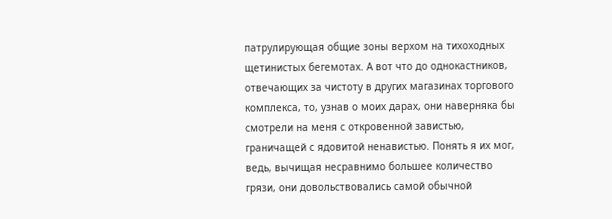патрулирующая общие зоны верхом на тихоходных щетинистых бегемотах. А вот что до однокастников, отвечающих за чистоту в других магазинах торгового комплекса, то, узнав о моих дарах, они наверняка бы смотрели на меня с откровенной завистью, граничащей с ядовитой ненавистью. Понять я их мог, ведь, вычищая несравнимо большее количество грязи, они довольствовались самой обычной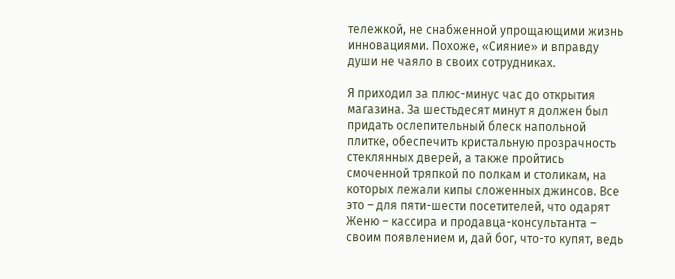тележкой, не снабженной упрощающими жизнь инновациями. Похоже, «Сияние» и вправду души не чаяло в своих сотрудниках.

Я приходил за плюс-минус час до открытия магазина. За шестьдесят минут я должен был придать ослепительный блеск напольной плитке, обеспечить кристальную прозрачность стеклянных дверей, а также пройтись смоченной тряпкой по полкам и столикам, на которых лежали кипы сложенных джинсов. Все это – для пяти-шести посетителей, что одарят Женю – кассира и продавца-консультанта – своим появлением и, дай бог, что-то купят, ведь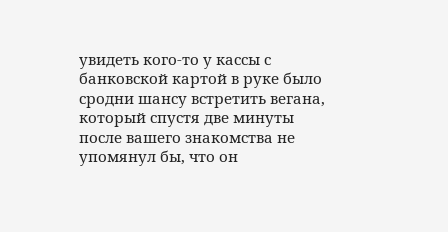увидеть кого-то у кассы с банковской картой в руке было сродни шансу встретить вегана, который спустя две минуты после вашего знакомства не упомянул бы, что он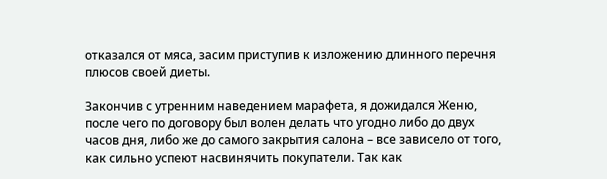отказался от мяса, засим приступив к изложению длинного перечня плюсов своей диеты.

Закончив с утренним наведением марафета, я дожидался Женю, после чего по договору был волен делать что угодно либо до двух часов дня, либо же до самого закрытия салона – все зависело от того, как сильно успеют насвинячить покупатели. Так как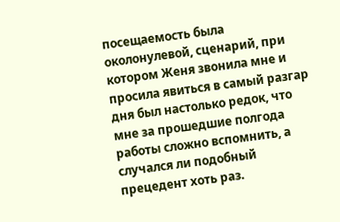посещаемость была околонулевой, сценарий, при котором Женя звонила мне и просила явиться в самый разгар дня был настолько редок, что мне за прошедшие полгода работы сложно вспомнить, а случался ли подобный прецедент хоть раз.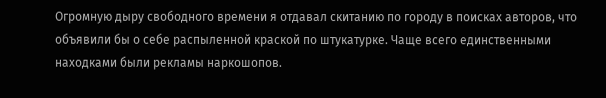Огромную дыру свободного времени я отдавал скитанию по городу в поисках авторов, что объявили бы о себе распыленной краской по штукатурке. Чаще всего единственными находками были рекламы наркошопов.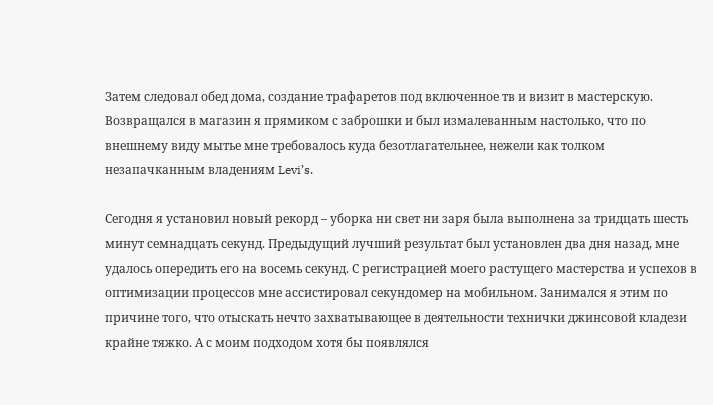Затем следовал обед дома, создание трафаретов под включенное тв и визит в мастерскую. Возвращался в магазин я прямиком с заброшки и был измалеванным настолько, что по внешнему виду мытье мне требовалось куда безотлагательнее, нежели как толком незапачканным владениям Levi’s.

Сегодня я установил новый рекорд – уборка ни свет ни заря была выполнена за тридцать шесть минут семнадцать секунд. Предыдущий лучший результат был установлен два дня назад, мне удалось опередить его на восемь секунд. С регистрацией моего растущего мастерства и успехов в оптимизации процессов мне ассистировал секундомер на мобильном. Занимался я этим по причине того, что отыскать нечто захватывающее в деятельности технички джинсовой кладези крайне тяжко. А с моим подходом хотя бы появлялся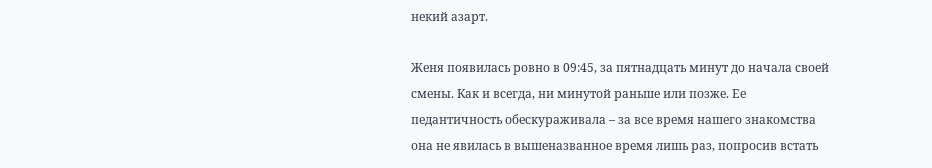некий азарт.

Женя появилась ровно в 09:45, за пятнадцать минут до начала своей смены. Как и всегда, ни минутой раньше или позже. Ее педантичность обескураживала – за все время нашего знакомства она не явилась в вышеназванное время лишь раз, попросив встать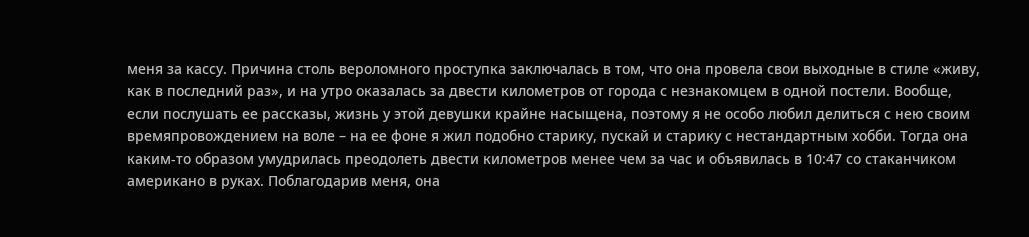меня за кассу. Причина столь вероломного проступка заключалась в том, что она провела свои выходные в стиле «живу, как в последний раз», и на утро оказалась за двести километров от города с незнакомцем в одной постели. Вообще, если послушать ее рассказы, жизнь у этой девушки крайне насыщена, поэтому я не особо любил делиться с нею своим времяпровождением на воле – на ее фоне я жил подобно старику, пускай и старику с нестандартным хобби. Тогда она каким-то образом умудрилась преодолеть двести километров менее чем за час и объявилась в 10:47 со стаканчиком американо в руках. Поблагодарив меня, она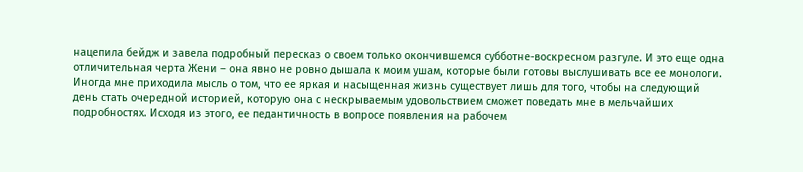нацепила бейдж и завела подробный пересказ о своем только окончившемся субботне-воскресном разгуле. И это еще одна отличительная черта Жени – она явно не ровно дышала к моим ушам, которые были готовы выслушивать все ее монологи. Иногда мне приходила мысль о том, что ее яркая и насыщенная жизнь существует лишь для того, чтобы на следующий день стать очередной историей, которую она с нескрываемым удовольствием сможет поведать мне в мельчайших подробностях. Исходя из этого, ее педантичность в вопросе появления на рабочем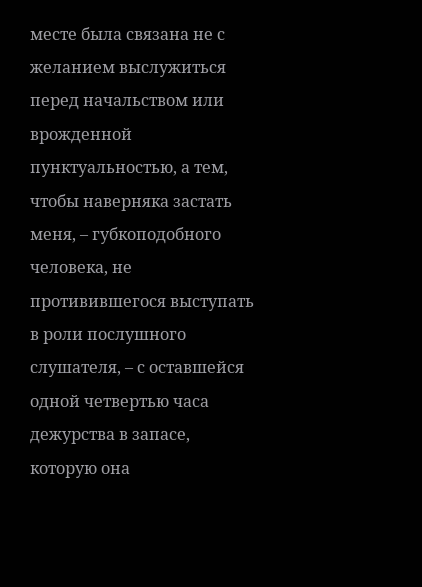месте была связана не с желанием выслужиться перед начальством или врожденной пунктуальностью, а тем, чтобы наверняка застать меня, – губкоподобного человека, не противившегося выступать в роли послушного слушателя, – с оставшейся одной четвертью часа дежурства в запасе, которую она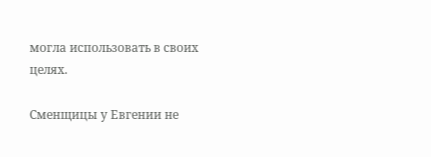могла использовать в своих целях.

Сменщицы у Евгении не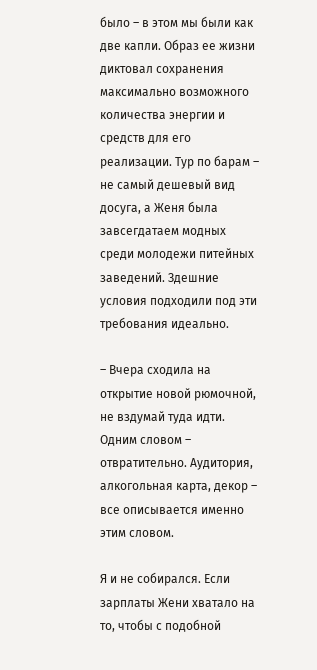было – в этом мы были как две капли. Образ ее жизни диктовал сохранения максимально возможного количества энергии и средств для его реализации. Тур по барам – не самый дешевый вид досуга, а Женя была завсегдатаем модных среди молодежи питейных заведений. Здешние условия подходили под эти требования идеально.

– Вчера сходила на открытие новой рюмочной, не вздумай туда идти. Одним словом – отвратительно. Аудитория, алкогольная карта, декор – все описывается именно этим словом.

Я и не собирался. Если зарплаты Жени хватало на то, чтобы с подобной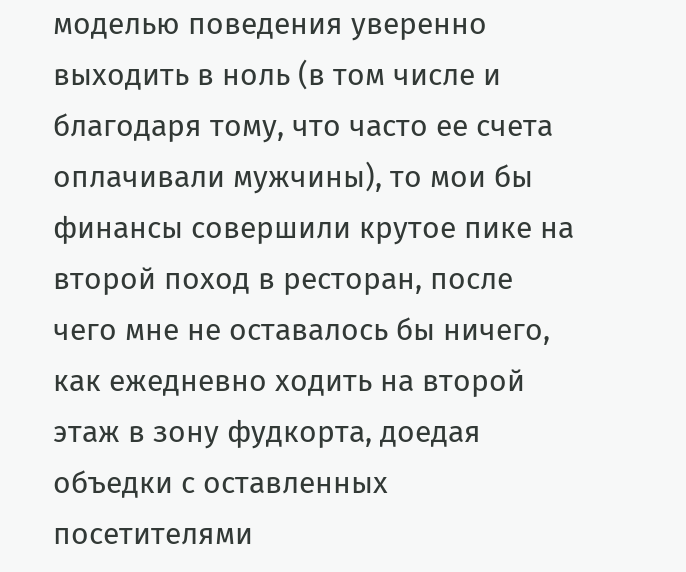моделью поведения уверенно выходить в ноль (в том числе и благодаря тому, что часто ее счета оплачивали мужчины), то мои бы финансы совершили крутое пике на второй поход в ресторан, после чего мне не оставалось бы ничего, как ежедневно ходить на второй этаж в зону фудкорта, доедая объедки с оставленных посетителями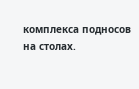комплекса подносов на столах.